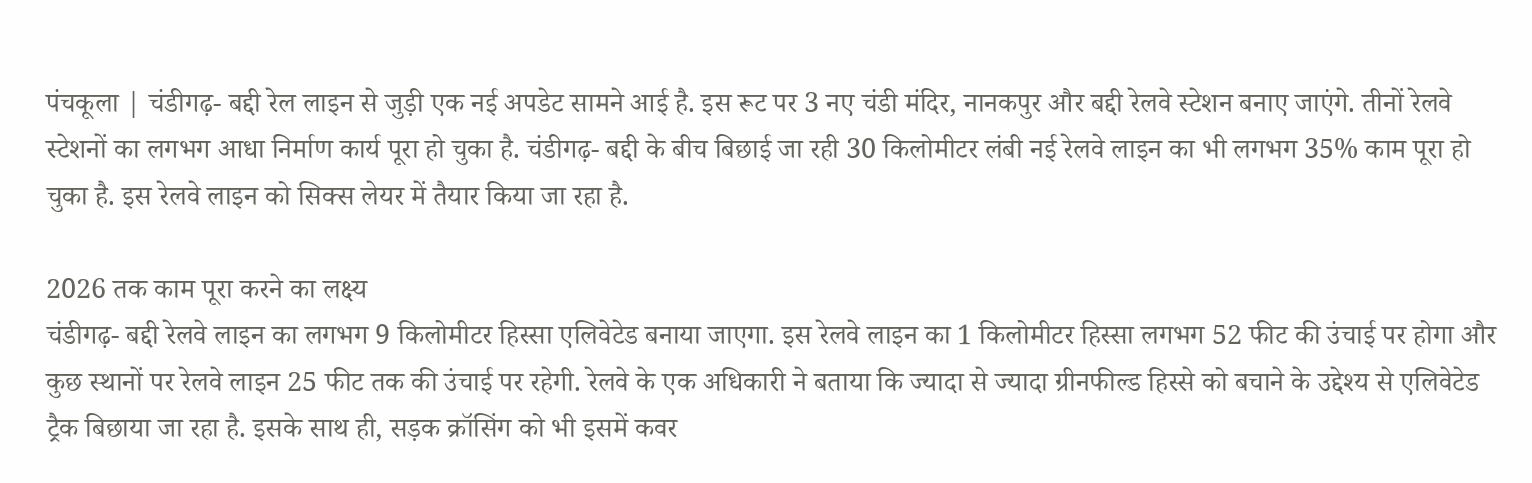पंचकूला | चंडीगढ़- बद्दी रेल लाइन से जुड़ी एक नई अपडेट सामने आई है. इस रूट पर 3 नए चंडी मंदिर, नानकपुर और बद्दी रेलवे स्टेशन बनाए जाएंगे. तीनों रेलवे स्टेशनों का लगभग आधा निर्माण कार्य पूरा हो चुका है. चंडीगढ़- बद्दी के बीच बिछाई जा रही 30 किलोमीटर लंबी नई रेलवे लाइन का भी लगभग 35% काम पूरा हो चुका है. इस रेलवे लाइन को सिक्स लेयर में तैयार किया जा रहा है.

2026 तक काम पूरा करने का लक्ष्य
चंडीगढ़- बद्दी रेलवे लाइन का लगभग 9 किलोमीटर हिस्सा एलिवेटेड बनाया जाएगा. इस रेलवे लाइन का 1 किलोमीटर हिस्सा लगभग 52 फीट की उंचाई पर होगा और कुछ स्थानों पर रेलवे लाइन 25 फीट तक की उंचाई पर रहेगी. रेलवे के एक अधिकारी ने बताया कि ज्यादा से ज्यादा ग्रीनफील्ड हिस्से को बचाने के उद्देश्य से एलिवेटेड ट्रैक बिछाया जा रहा है. इसके साथ ही, सड़क क्रॉसिंग को भी इसमें कवर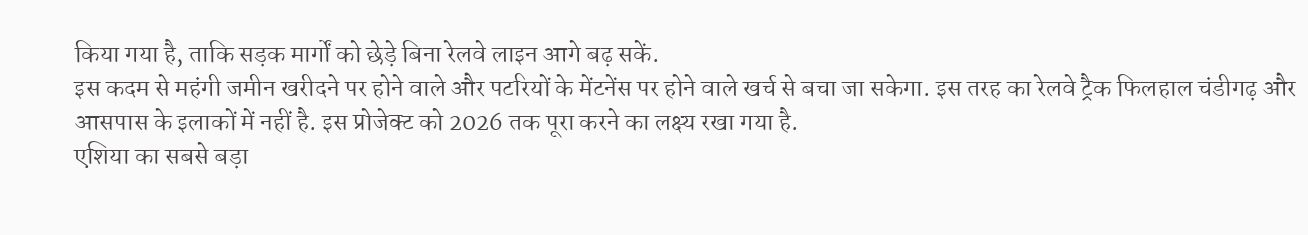किया गया है, ताकि सड़क मार्गों को छेड़े बिना रेलवे लाइन आगे बढ़ सकें.
इस कदम से महंगी जमीन खरीदने पर होने वाले और पटरियों के मेंटनेंस पर होने वाले खर्च से बचा जा सकेगा. इस तरह का रेलवे ट्रैक फिलहाल चंडीगढ़ और आसपास के इलाकों में नहीं है. इस प्रोजेक्ट को 2026 तक पूरा करने का लक्ष्य रखा गया है.
एशिया का सबसे बड़ा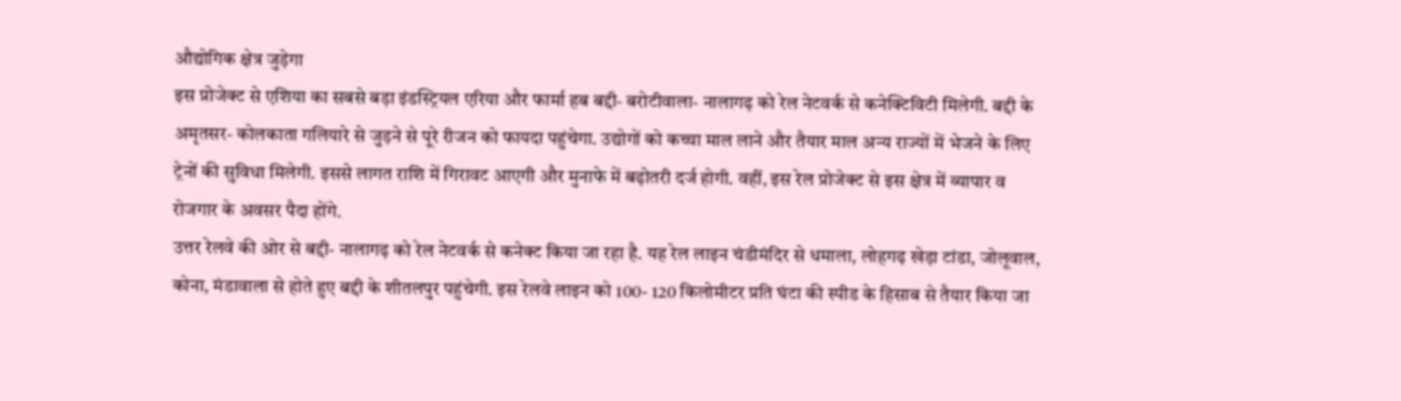औद्योगिक क्षेत्र जुड़ेगा
इस प्रोजेक्ट से एशिया का सबसे बड़ा इंडस्ट्रियल एरिया और फार्मा हब बद्दी- बरोटीवाला- नालागढ़ को रेल नेटवर्क से कनेक्टिविटी मिलेगी. बद्दी के अमृतसर- कोलकाता गलियारे से जुड़ने से पूरे रीजन को फायदा पहुंचेगा. उद्योगों को कच्चा माल लाने और तैयार माल अन्य राज्यों में भेजने के लिए ट्रेनों की सुविधा मिलेगी. इससे लागत राशि में गिरावट आएगी और मुनाफे में बढ़ोतरी दर्ज होगी. वहीं, इस रेल प्रोजेक्ट से इस क्षेत्र में व्यापार व रोजगार के अवसर पैदा होंगे.
उत्तर रेलवे की ओर से बद्दी- नालागढ़ को रेल नेटवर्क से कनेक्ट किया जा रहा है. यह रेल लाइन चंडीमंदिर से धमाला, लोहगढ़ खेड़ा टांडा, जोलूवाल, कोना, मंडावाला से होते हुए बद्दी के शीतलपुर पहुंचेगी. इस रेलवे लाइन को 100- 120 किलोमीटर प्रति घंटा की स्पीड के हिसाब से तैयार किया जा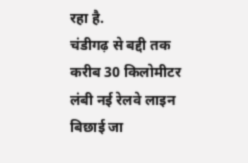रहा है.
चंडीगढ़ से बद्दी तक करीब 30 किलोमीटर लंबी नई रेलवे लाइन बिछाई जा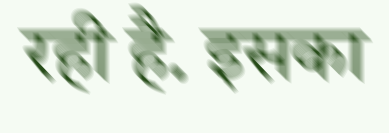रही है. इसका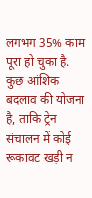लगभग 35% काम पूरा हो चुका है. कुछ आंशिक बदलाव की योजना है, ताकि ट्रेन संचालन में कोई रूकावट खड़ी न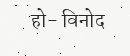हो- विनोद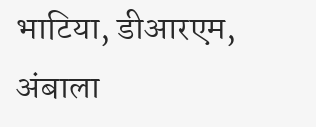भाटिया, डीआरएम, अंबाला